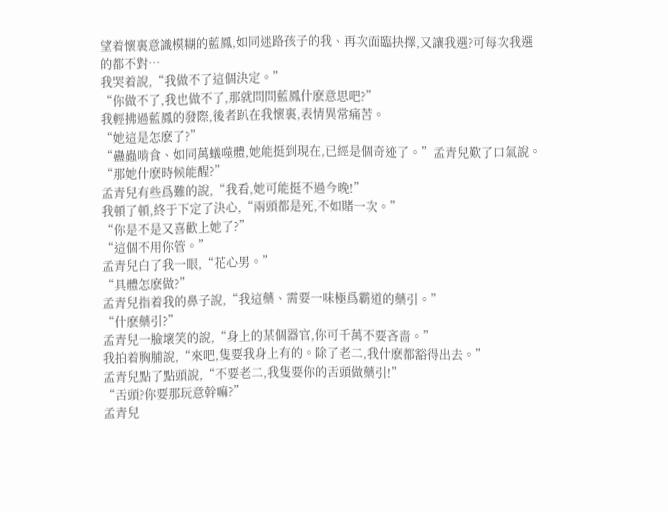望着懷裏意識模糊的藍鳳,如同迷路孩子的我、再次面臨抉擇,又讓我選?可每次我選的都不對…
我哭着說,“我做不了這個決定。”
“你做不了,我也做不了,那就問問藍鳳什麽意思吧?”
我輕拂過藍鳳的發際,後者趴在我懷裏,表情異常痛苦。
“她這是怎麽了?”
“蠱蟲啃食、如同萬蟻噬體,她能挺到現在,已經是個奇迹了。”孟青兒歎了口氣說。
“那她什麽時候能醒?”
孟青兒有些爲難的說,“我看,她可能挺不過今晚!”
我頓了頓,終于下定了決心,“兩頭都是死,不如賭一次。”
“你是不是又喜歡上她了?”
“這個不用你管。”
孟青兒白了我一眼,“花心男。”
“具體怎麽做?”
孟青兒指着我的鼻子說,“我這藥、需要一味極爲霸道的藥引。”
“什麽藥引?”
孟青兒一臉壞笑的說,“身上的某個器官,你可千萬不要吝啬。”
我拍着胸脯說,“來吧,隻要我身上有的。除了老二,我什麽都豁得出去。”
孟青兒點了點頭說,“不要老二,我隻要你的舌頭做藥引!”
“舌頭?你要那玩意幹嘛?”
孟青兒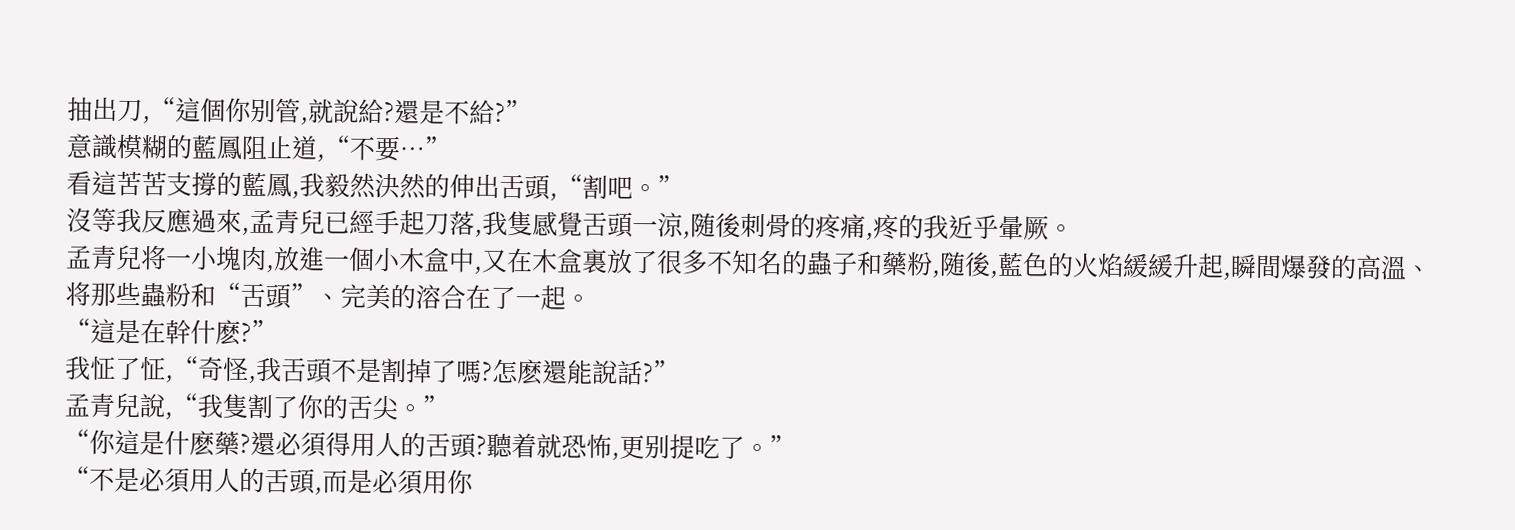抽出刀,“這個你别管,就說給?還是不給?”
意識模糊的藍鳳阻止道,“不要…”
看這苦苦支撐的藍鳳,我毅然決然的伸出舌頭,“割吧。”
沒等我反應過來,孟青兒已經手起刀落,我隻感覺舌頭一涼,随後刺骨的疼痛,疼的我近乎暈厥。
孟青兒将一小塊肉,放進一個小木盒中,又在木盒裏放了很多不知名的蟲子和藥粉,随後,藍色的火焰緩緩升起,瞬間爆發的高溫、将那些蟲粉和“舌頭”、完美的溶合在了一起。
“這是在幹什麽?”
我怔了怔,“奇怪,我舌頭不是割掉了嗎?怎麽還能說話?”
孟青兒說,“我隻割了你的舌尖。”
“你這是什麽藥?還必須得用人的舌頭?聽着就恐怖,更别提吃了。”
“不是必須用人的舌頭,而是必須用你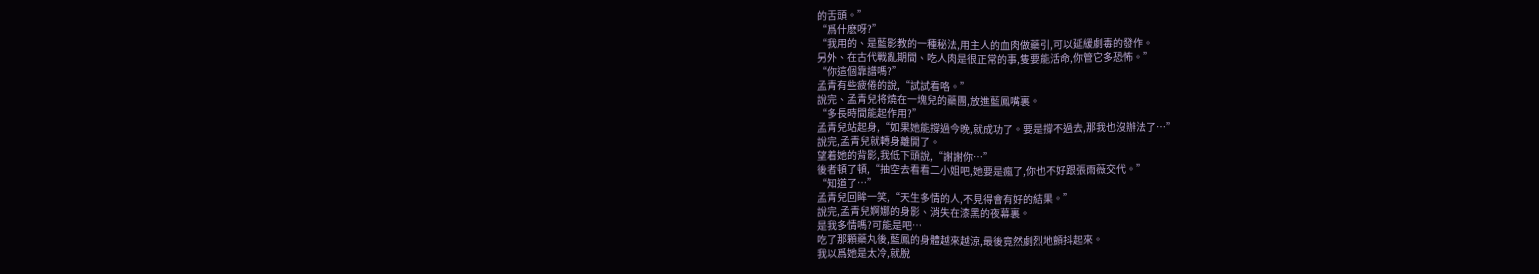的舌頭。”
“爲什麽呀?”
“我用的、是藍影教的一種秘法,用主人的血肉做藥引,可以延緩劇毒的發作。
另外、在古代戰亂期間、吃人肉是很正常的事,隻要能活命,你管它多恐怖。”
“你這個靠譜嗎?”
孟青有些疲倦的說,“試試看咯。”
說完、孟青兒将燒在一塊兒的藥團,放進藍鳳嘴裏。
“多長時間能起作用?”
孟青兒站起身,“如果她能撐過今晚,就成功了。要是撐不過去,那我也沒辦法了…”
說完,孟青兒就轉身離開了。
望着她的背影,我低下頭說,“謝謝你…”
後者頓了頓,“抽空去看看二小姐吧,她要是瘋了,你也不好跟張雨薇交代。”
“知道了…”
孟青兒回眸一笑,“天生多情的人,不見得會有好的結果。”
說完,孟青兒婀娜的身影、消失在漆黑的夜幕裏。
是我多情嗎?可能是吧…
吃了那顆藥丸後,藍鳳的身體越來越涼,最後竟然劇烈地顫抖起來。
我以爲她是太冷,就脫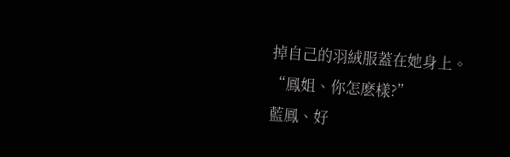掉自己的羽絨服蓋在她身上。
“鳳姐、你怎麽樣?”
藍鳳、好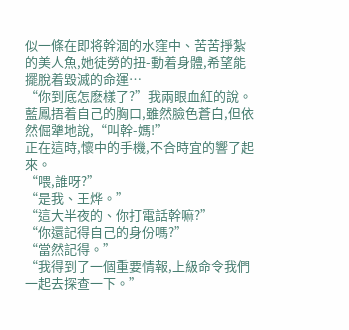似一條在即将幹涸的水窪中、苦苦掙紮的美人魚,她徒勞的扭-動着身體,希望能擺脫着毀滅的命運…
“你到底怎麽樣了?”我兩眼血紅的說。
藍鳳捂着自己的胸口,雖然臉色蒼白,但依然倔犟地說,“叫幹-媽!”
正在這時,懷中的手機,不合時宜的響了起來。
“喂,誰呀?”
“是我、王烨。”
“這大半夜的、你打電話幹嘛?”
“你還記得自己的身份嗎?”
“當然記得。”
“我得到了一個重要情報,上級命令我們一起去探查一下。”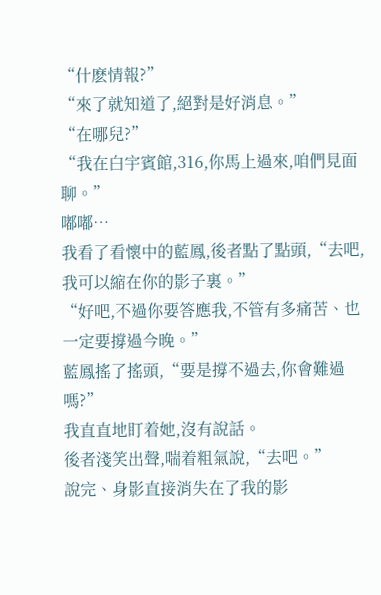“什麽情報?”
“來了就知道了,絕對是好消息。”
“在哪兒?”
“我在白宇賓館,316,你馬上過來,咱們見面聊。”
嘟嘟…
我看了看懷中的藍鳳,後者點了點頭,“去吧,我可以縮在你的影子裏。”
“好吧,不過你要答應我,不管有多痛苦、也一定要撐過今晚。”
藍鳳搖了搖頭,“要是撐不過去,你會難過嗎?”
我直直地盯着她,沒有說話。
後者淺笑出聲,喘着粗氣說,“去吧。”
說完、身影直接消失在了我的影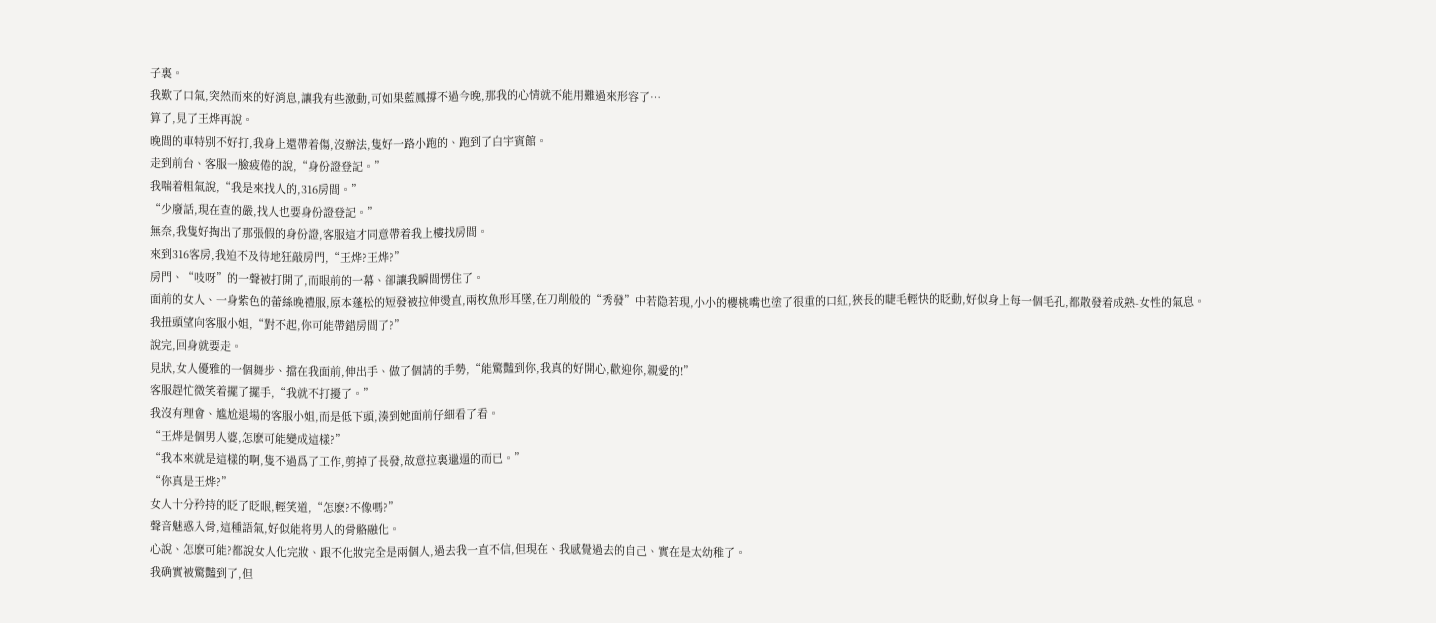子裏。
我歎了口氣,突然而來的好消息,讓我有些激動,可如果藍鳳撐不過今晚,那我的心情就不能用難過來形容了…
算了,見了王烨再說。
晚間的車特别不好打,我身上還帶着傷,沒辦法,隻好一路小跑的、跑到了白宇賓館。
走到前台、客服一臉疲倦的說,“身份證登記。”
我喘着粗氣說,“我是來找人的,316房間。”
“少廢話,現在查的嚴,找人也要身份證登記。”
無奈,我隻好掏出了那張假的身份證,客服這才同意帶着我上樓找房間。
來到316客房,我迫不及待地狂敲房門,“王烨?王烨?”
房門、“吱呀”的一聲被打開了,而眼前的一幕、卻讓我瞬間愣住了。
面前的女人、一身紫色的蕾絲晚禮服,原本蓬松的短發被拉伸燙直,兩枚魚形耳墜,在刀削般的“秀發”中若隐若現,小小的櫻桃嘴也塗了很重的口紅,狹長的睫毛輕快的眨動,好似身上每一個毛孔,都散發着成熟-女性的氣息。
我扭頭望向客服小姐,“對不起,你可能帶錯房間了?”
說完,回身就要走。
見狀,女人優雅的一個舞步、擋在我面前,伸出手、做了個請的手勢,“能驚豔到你,我真的好開心,歡迎你,親愛的!”
客服趕忙微笑着擺了擺手,“我就不打擾了。”
我沒有理會、尴尬退場的客服小姐,而是低下頭,湊到她面前仔細看了看。
“王烨是個男人婆,怎麽可能變成這樣?”
“我本來就是這樣的啊,隻不過爲了工作,剪掉了長發,故意拉裏邋遢的而已。”
“你真是王烨?”
女人十分矜持的眨了眨眼,輕笑道,“怎麽?不像嗎?”
聲音魅惑入骨,這種語氣,好似能将男人的骨骼融化。
心說、怎麽可能?都說女人化完妝、跟不化妝完全是兩個人,過去我一直不信,但現在、我感覺過去的自己、實在是太幼稚了。
我确實被驚豔到了,但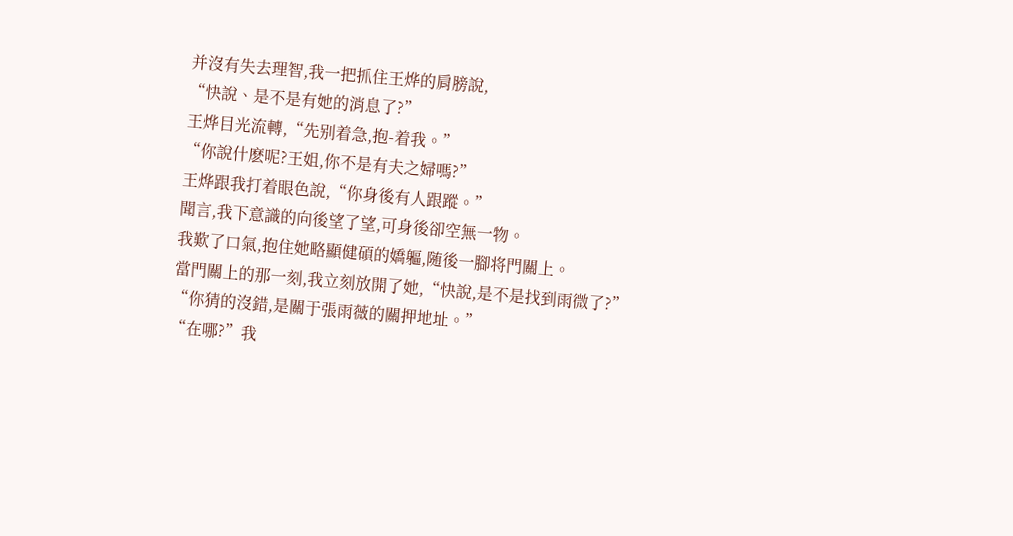并沒有失去理智,我一把抓住王烨的肩膀說,
“快說、是不是有她的消息了?”
王烨目光流轉,“先别着急,抱-着我。”
“你說什麽呢?王姐,你不是有夫之婦嗎?”
王烨跟我打着眼色說,“你身後有人跟蹤。”
聞言,我下意識的向後望了望,可身後卻空無一物。
我歎了口氣,抱住她略顯健碩的嬌軀,随後一腳将門關上。
當門關上的那一刻,我立刻放開了她,“快說,是不是找到雨微了?”
“你猜的沒錯,是關于張雨薇的關押地址。”
“在哪?”我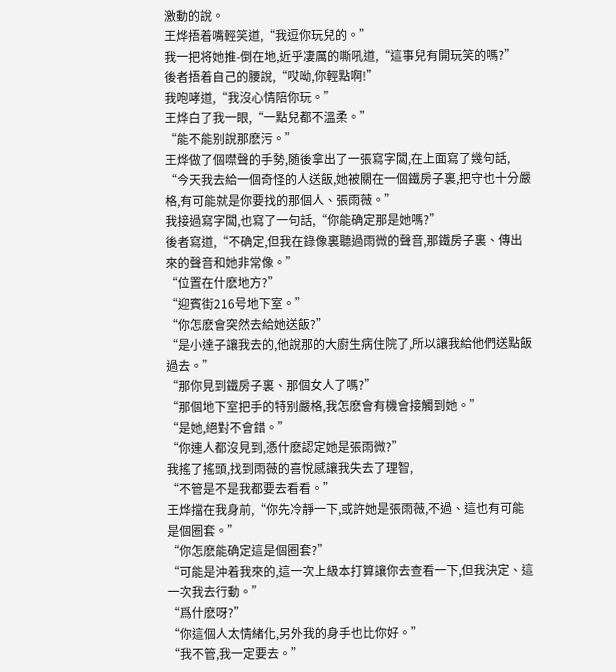激動的說。
王烨捂着嘴輕笑道,“我逗你玩兒的。”
我一把将她推-倒在地,近乎凄厲的嘶吼道,“這事兒有開玩笑的嗎?”
後者捂着自己的腰說,“哎呦,你輕點啊!”
我咆哮道,“我沒心情陪你玩。”
王烨白了我一眼,“一點兒都不溫柔。”
“能不能别說那麽污。”
王烨做了個噤聲的手勢,随後拿出了一張寫字闆,在上面寫了幾句話,
“今天我去給一個奇怪的人送飯,她被關在一個鐵房子裏,把守也十分嚴格,有可能就是你要找的那個人、張雨薇。”
我接過寫字闆,也寫了一句話,“你能确定那是她嗎?”
後者寫道,“不确定,但我在錄像裏聽過雨微的聲音,那鐵房子裏、傳出來的聲音和她非常像。”
“位置在什麽地方?”
“迎賓街216号地下室。”
“你怎麽會突然去給她送飯?”
“是小達子讓我去的,他說那的大廚生病住院了,所以讓我給他們送點飯過去。”
“那你見到鐵房子裏、那個女人了嗎?”
“那個地下室把手的特别嚴格,我怎麽會有機會接觸到她。”
“是她,絕對不會錯。”
“你連人都沒見到,憑什麽認定她是張雨微?”
我搖了搖頭,找到雨薇的喜悅感讓我失去了理智,
“不管是不是我都要去看看。”
王烨擋在我身前,“你先冷靜一下,或許她是張雨薇,不過、這也有可能是個圈套。”
“你怎麽能确定這是個圈套?”
“可能是沖着我來的,這一次上級本打算讓你去查看一下,但我決定、這一次我去行動。”
“爲什麽呀?”
“你這個人太情緒化,另外我的身手也比你好。”
“我不管,我一定要去。”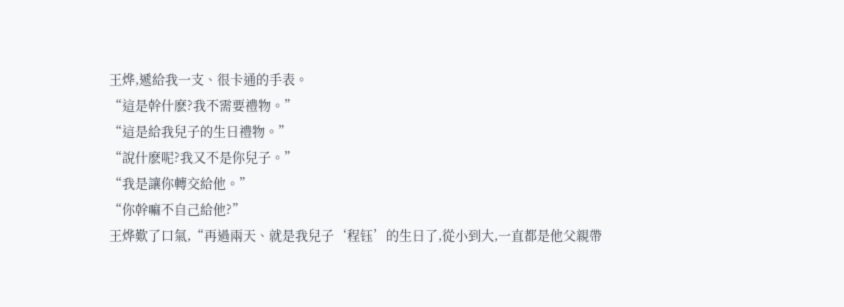王烨,遞給我一支、很卡通的手表。
“這是幹什麽?我不需要禮物。”
“這是給我兒子的生日禮物。”
“說什麽呢?我又不是你兒子。”
“我是讓你轉交給他。”
“你幹嘛不自己給他?”
王烨歎了口氣,“再過兩天、就是我兒子‘程钰’的生日了,從小到大,一直都是他父親帶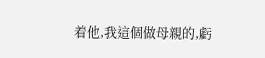着他,我這個做母親的,虧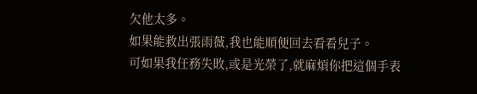欠他太多。
如果能救出張雨薇,我也能順便回去看看兒子。
可如果我任務失敗,或是光榮了,就麻煩你把這個手表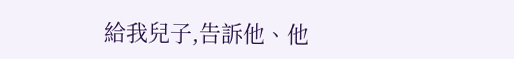給我兒子,告訴他、他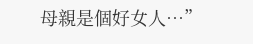母親是個好女人…”